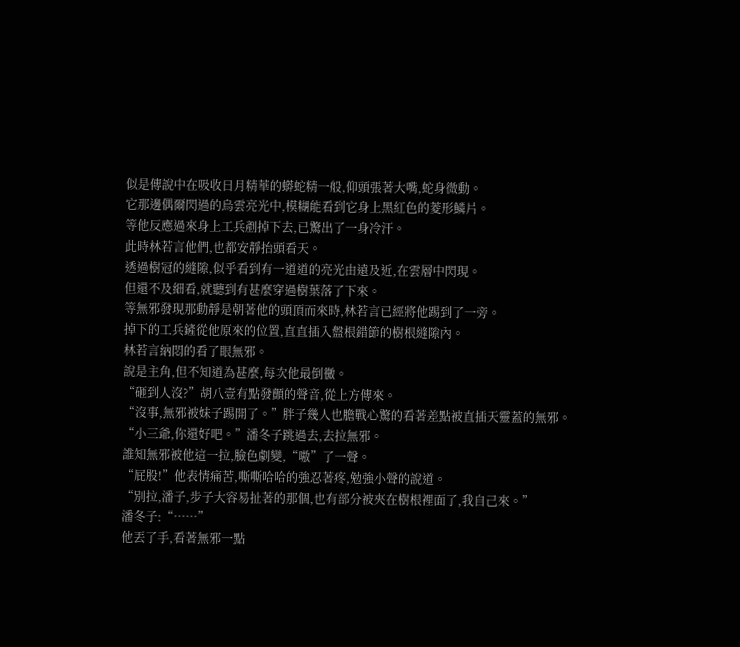似是傳說中在吸收日月精華的蟒蛇精一般,仰頭張著大嘴,蛇身微動。
它那邊偶爾閃過的烏雲亮光中,模糊能看到它身上黑紅色的菱形鱗片。
等他反應過來身上工兵剷掉下去,已驚出了一身冷汗。
此時林若言他們,也都安靜抬頭看天。
透過樹冠的縫隙,似乎看到有一道道的亮光由遠及近,在雲層中閃現。
但還不及細看,就聽到有甚麼穿過樹葉落了下來。
等無邪發現那動靜是朝著他的頭頂而來時,林若言已經將他踢到了一旁。
掉下的工兵鏟從他原來的位置,直直插入盤根錯節的樹根縫隙內。
林若言納悶的看了眼無邪。
說是主角,但不知道為甚麼,每次他最倒黴。
“砸到人沒?”胡八壹有點發顫的聲音,從上方傳來。
“沒事,無邪被妹子踢開了。”胖子幾人也膽戰心驚的看著差點被直插天靈蓋的無邪。
“小三爺,你還好吧。”潘冬子跳過去,去拉無邪。
誰知無邪被他這一拉,臉色劇變,“嗷”了一聲。
“屁股!”他表情痛苦,嘶嘶哈哈的強忍著疼,勉強小聲的說道。
“別拉,潘子,步子大容易扯著的那個,也有部分被夾在樹根裡面了,我自己來。”
潘冬子:“……”
他丟了手,看著無邪一點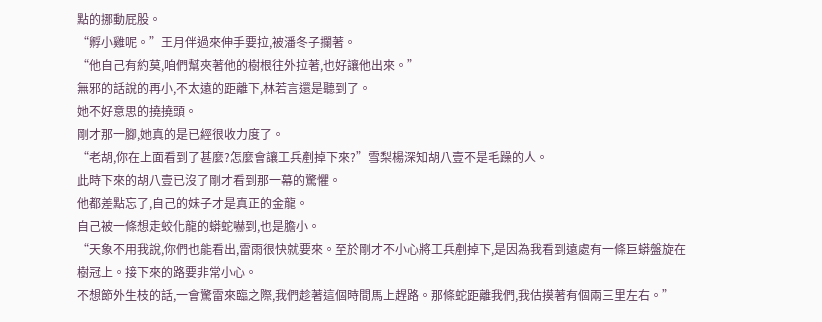點的挪動屁股。
“孵小雞呢。”王月伴過來伸手要拉,被潘冬子攔著。
“他自己有約莫,咱們幫夾著他的樹根往外拉著,也好讓他出來。”
無邪的話說的再小,不太遠的距離下,林若言還是聽到了。
她不好意思的撓撓頭。
剛才那一腳,她真的是已經很收力度了。
“老胡,你在上面看到了甚麼?怎麼會讓工兵剷掉下來?”雪梨楊深知胡八壹不是毛躁的人。
此時下來的胡八壹已沒了剛才看到那一幕的驚懼。
他都差點忘了,自己的妹子才是真正的金龍。
自己被一條想走蛟化龍的蟒蛇嚇到,也是膽小。
“天象不用我說,你們也能看出,雷雨很快就要來。至於剛才不小心將工兵剷掉下,是因為我看到遠處有一條巨蟒盤旋在樹冠上。接下來的路要非常小心。
不想節外生枝的話,一會驚雷來臨之際,我們趁著這個時間馬上趕路。那條蛇距離我們,我估摸著有個兩三里左右。”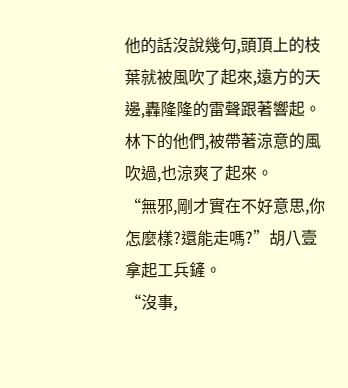他的話沒說幾句,頭頂上的枝葉就被風吹了起來,遠方的天邊,轟隆隆的雷聲跟著響起。
林下的他們,被帶著涼意的風吹過,也涼爽了起來。
“無邪,剛才實在不好意思,你怎麼樣?還能走嗎?”胡八壹拿起工兵鏟。
“沒事,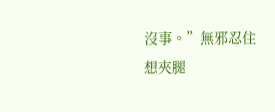沒事。”無邪忍住想夾腿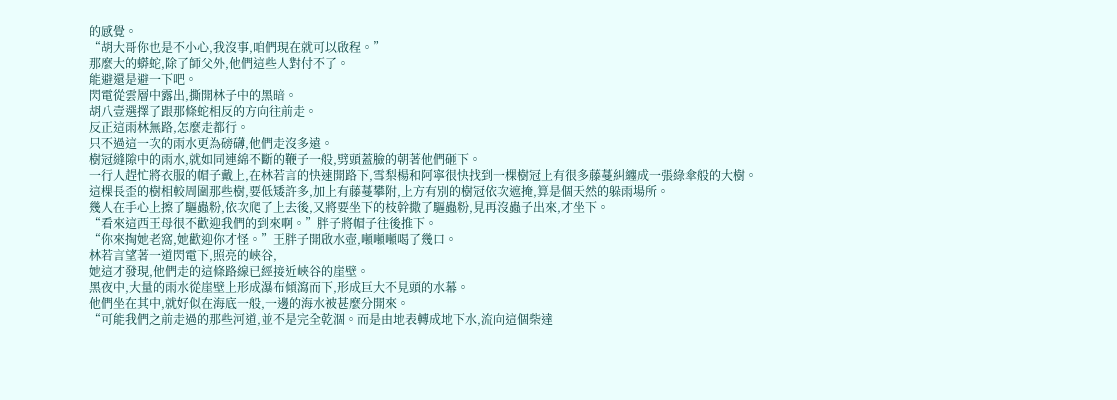的感覺。
“胡大哥你也是不小心,我沒事,咱們現在就可以啟程。”
那麼大的蟒蛇,除了師父外,他們這些人對付不了。
能避還是避一下吧。
閃電從雲層中露出,撕開林子中的黑暗。
胡八壹選擇了跟那條蛇相反的方向往前走。
反正這雨林無路,怎麼走都行。
只不過這一次的雨水更為磅礴,他們走沒多遠。
樹冠縫隙中的雨水,就如同連綿不斷的鞭子一般,劈頭蓋臉的朝著他們砸下。
一行人趕忙將衣服的帽子戴上,在林若言的快速開路下,雪梨楊和阿寧很快找到一棵樹冠上有很多藤蔓糾纏成一張綠傘般的大樹。
這棵長歪的樹相較周圍那些樹,要低矮許多,加上有藤蔓攀附,上方有別的樹冠依次遮掩,算是個天然的躲雨場所。
幾人在手心上擦了驅蟲粉,依次爬了上去後,又將要坐下的枝幹撒了驅蟲粉,見再沒蟲子出來,才坐下。
“看來這西王母很不歡迎我們的到來啊。”胖子將帽子往後推下。
“你來掏她老窩,她歡迎你才怪。”王胖子開啟水壺,噸噸噸喝了幾口。
林若言望著一道閃電下,照亮的峽谷,
她這才發現,他們走的這條路線已經接近峽谷的崖壁。
黑夜中,大量的雨水從崖壁上形成瀑布傾瀉而下,形成巨大不見頭的水幕。
他們坐在其中,就好似在海底一般,一邊的海水被甚麼分開來。
“可能我們之前走過的那些河道,並不是完全乾涸。而是由地表轉成地下水,流向這個柴達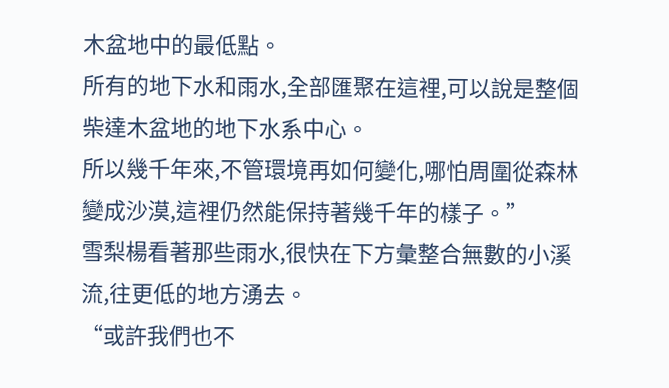木盆地中的最低點。
所有的地下水和雨水,全部匯聚在這裡,可以說是整個柴達木盆地的地下水系中心。
所以幾千年來,不管環境再如何變化,哪怕周圍從森林變成沙漠,這裡仍然能保持著幾千年的樣子。”
雪梨楊看著那些雨水,很快在下方彙整合無數的小溪流,往更低的地方湧去。
“或許我們也不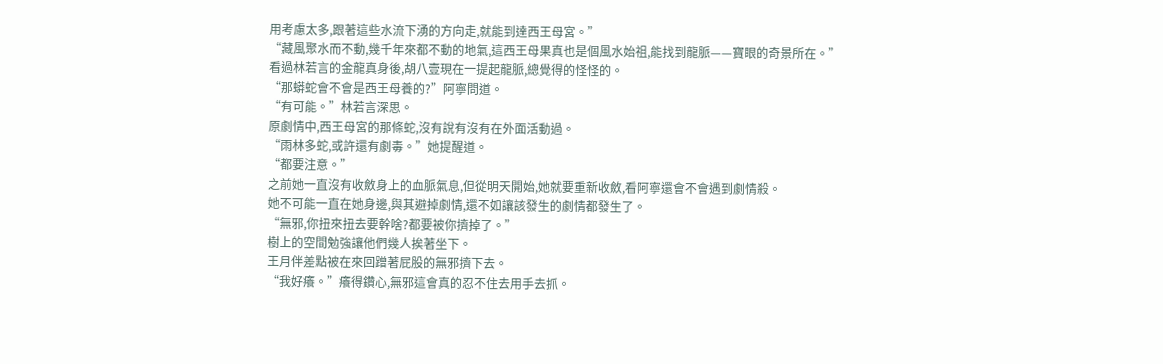用考慮太多,跟著這些水流下湧的方向走,就能到達西王母宮。”
“藏風聚水而不動,幾千年來都不動的地氣,這西王母果真也是個風水始祖,能找到龍脈——寶眼的奇景所在。”
看過林若言的金龍真身後,胡八壹現在一提起龍脈,總覺得的怪怪的。
“那蟒蛇會不會是西王母養的?”阿寧問道。
“有可能。”林若言深思。
原劇情中,西王母宮的那條蛇,沒有說有沒有在外面活動過。
“雨林多蛇,或許還有劇毒。”她提醒道。
“都要注意。”
之前她一直沒有收斂身上的血脈氣息,但從明天開始,她就要重新收斂,看阿寧還會不會遇到劇情殺。
她不可能一直在她身邊,與其避掉劇情,還不如讓該發生的劇情都發生了。
“無邪,你扭來扭去要幹啥?都要被你擠掉了。”
樹上的空間勉強讓他們幾人挨著坐下。
王月伴差點被在來回蹭著屁股的無邪擠下去。
“我好癢。”癢得鑽心,無邪這會真的忍不住去用手去抓。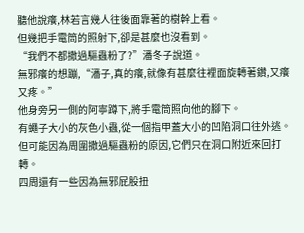聽他說癢,林若言幾人往後面靠著的樹幹上看。
但幾把手電筒的照射下,卻是甚麼也沒看到。
“我們不都撒過驅蟲粉了?”潘冬子說道。
無邪癢的想蹦,“潘子,真的癢,就像有甚麼往裡面旋轉著鑽,又癢又疼。”
他身旁另一側的阿寧蹲下,將手電筒照向他的腳下。
有蠅子大小的灰色小蟲,從一個指甲蓋大小的凹陷洞口往外逃。
但可能因為周圍撒過驅蟲粉的原因,它們只在洞口附近來回打轉。
四周還有一些因為無邪屁股扭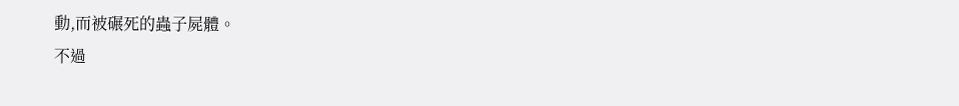動,而被碾死的蟲子屍體。
不過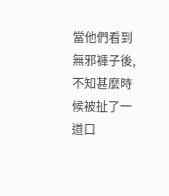當他們看到無邪褲子後,不知甚麼時候被扯了一道口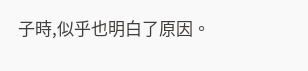子時,似乎也明白了原因。